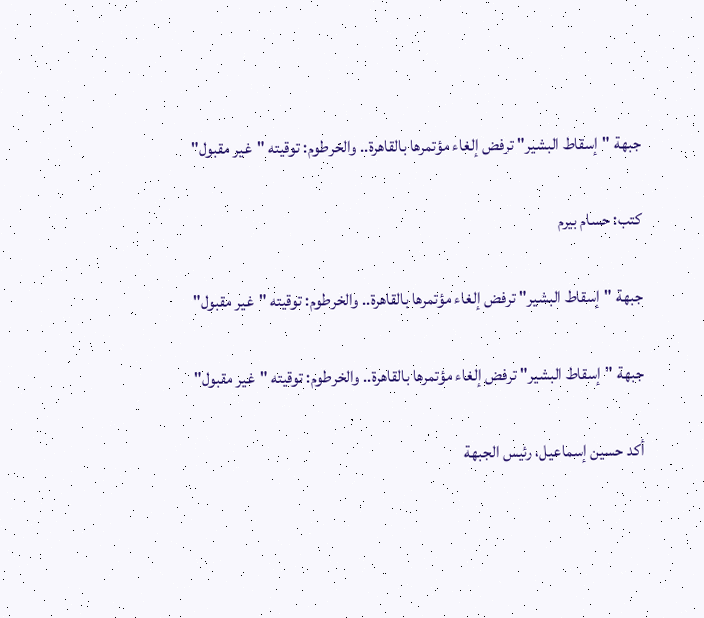جبهة "إسقاط البشير" ترفض إلغاء مؤتمرها بالقاهرة.. والخرطوم: توقيته "غير مقبول"

كتب: حسام بيرم

جبهة "إسقاط البشير" ترفض إلغاء مؤتمرها بالقاهرة.. والخرطوم: توقيته "غير مقبول"

جبهة "إسقاط البشير" ترفض إلغاء مؤتمرها بالقاهرة.. والخرطوم: توقيته "غير مقبول"

أكد حسين إسماعيل، رئيس الجبهة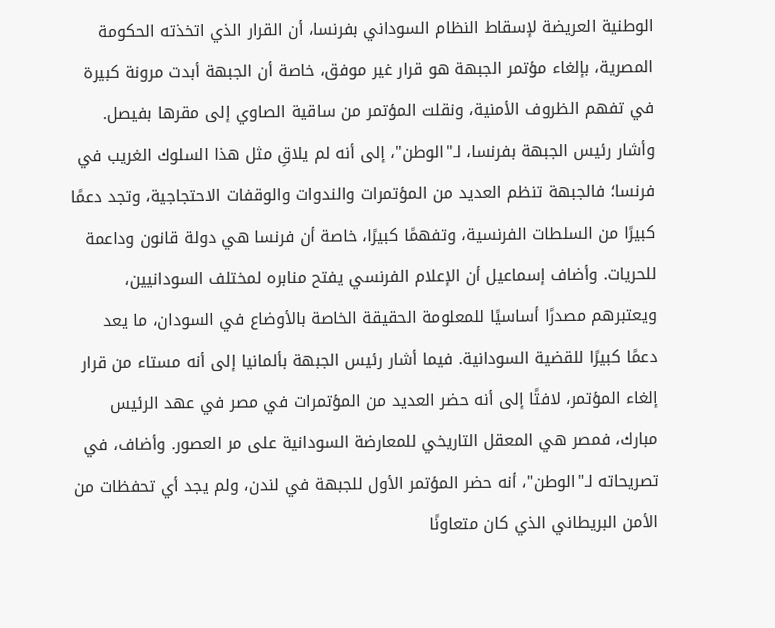الوطنية العريضة لإسقاط النظام السوداني بفرنسا، أن القرار الذي اتخذته الحكومة المصرية، بإلغاء مؤتمر الجبهة هو قرار غير موفق، خاصة أن الجبهة أبدت مرونة كبيرة في تفهم الظروف الأمنية، ونقلت المؤتمر من ساقية الصاوي إلى مقرها بفيصل. وأشار رئيس الجبهة بفرنسا، لـ"الوطن"، إلى أنه لم يلاقِ مثل هذا السلوك الغريب في فرنسا؛ فالجبهة تنظم العديد من المؤتمرات والندوات والوقفات الاحتجاجية، وتجد دعمًا كبيرًا من السلطات الفرنسية، وتفهمًا كبيرًا، خاصة أن فرنسا هي دولة قانون وداعمة للحريات. وأضاف إسماعيل أن الإعلام الفرنسي يفتح منابره لمختلف السودانيين، ويعتبرهم مصدرًا أساسيًا للمعلومة الحقيقة الخاصة بالأوضاع في السودان، ما يعد دعمًا كبيرًا للقضية السودانية. فيما أشار رئيس الجبهة بألمانيا إلى أنه مستاء من قرار إلغاء المؤتمر، لافتًا إلى أنه حضر العديد من المؤتمرات في مصر في عهد الرئيس مبارك، فمصر هي المعقل التاريخي للمعارضة السودانية على مر العصور. وأضاف، في تصريحاته لـ"الوطن"، أنه حضر المؤتمر الأول للجبهة في لندن، ولم يجد أي تحفظات من الأمن البريطاني الذي كان متعاونًا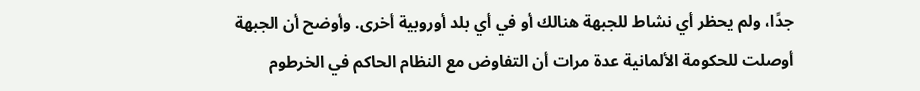جدًا، ولم يحظر أي نشاط للجبهة هنالك أو في أي بلد أوروبية أخرى. وأوضح أن الجبهة أوصلت للحكومة الألمانية عدة مرات أن التفاوض مع النظام الحاكم في الخرطوم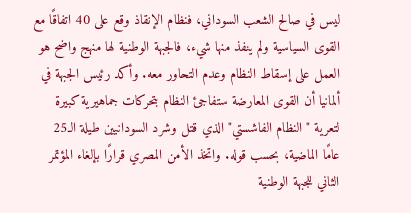ليس في صالح الشعب السوداني، فنظام الإنقاذ وقع على 40 اتفاقًا مع القوى السياسية ولم ينفذ منها شيء، فالجبهة الوطنية لها منهج واضح هو العمل على إسقاط النظام وعدم التحاور معه. وأكد رئيس الجبهة في ألمانيا أن القوى المعارضة ستفاجئ النظام بتحركات جماهيرية كبيرة لتعرية "النظام الفاشستي" الذي قتل وشرد السودانيين طيلة الـ25 عامًا الماضية، بحسب قوله. واتخذ الأمن المصري قرارًا بإلغاء المؤتمر الثاني للجبهة الوطنية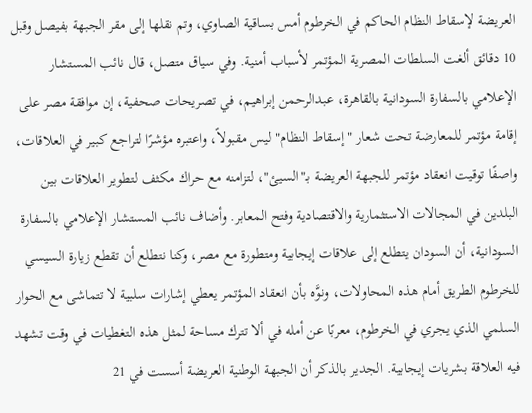العريضة لإسقاط النظام الحاكم في الخرطوم أمس بساقية الصاوي، وتم نقلها إلى مقر الجبهة بفيصل وقبل 10 دقائق ألغت السلطات المصرية المؤتمر لأسباب أمنية. وفي سياق متصل، قال نائب المستشار الإعلامي بالسفارة السودانية بالقاهرة، عبدالرحمن إبراهيم، في تصريحات صحفية، إن موافقة مصر على إقامة مؤتمر للمعارضة تحت شعار "إسقاط النظام" ليس مقبولاً، واعتبره مؤشرًا لتراجع كبير في العلاقات، واصفًا توقيت انعقاد مؤتمر للجبهة العريضة بـ"السيئ"، لتزامنه مع حراك مكثف لتطوير العلاقات بين البلدين في المجالات الاستثمارية والاقتصادية وفتح المعابر. وأضاف نائب المستشار الإعلامي بالسفارة السودانية، أن السودان يتطلع إلى علاقات إيجابية ومتطورة مع مصر، وكنا نتطلع أن تقطع زيارة السيسي للخرطوم الطريق أمام هذه المحاولات، ونوَّه بأن انعقاد المؤتمر يعطي إشارات سلبية لا تتماشى مع الحوار السلمي الذي يجري في الخرطوم، معربًا عن أمله في ألا تترك مساحة لمثل هذه التغطيات في وقت تشهد فيه العلاقة بشريات إيجابية. الجدير بالذكر أن الجبهة الوطنية العريضة أسست في 21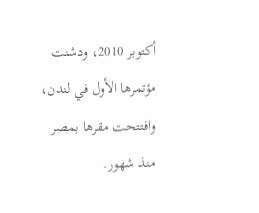أكتوبر 2010، ودشنت مؤتمرها الأول في لندن، وافتتحت مقرها بمصر منذ شهور.